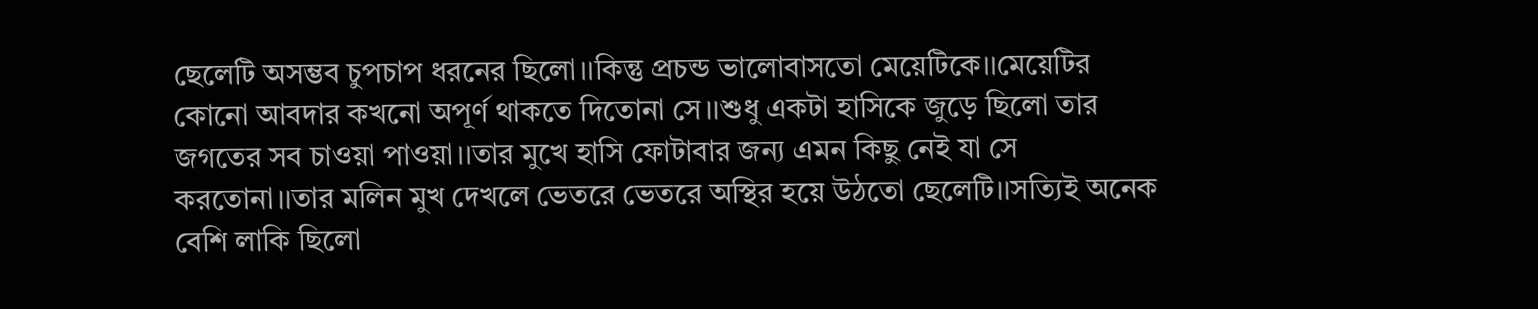ছেলেটি অসম্ভব চুপচাপ ধরনের ছিলো।।কিন্তু প্রচন্ড ভালোবাসতো মেয়েটিকে।।মেয়েটির কোনো আবদার কখনো অপূর্ণ থাকতে দিতোনা সে।।শুধু একটা হাসিকে জুড়ে ছিলো তার জগতের সব চাওয়া পাওয়া।।তার মুখে হাসি ফোটাবার জন্য এমন কিছু নেই যা সে করতোনা।।তার মলিন মুখ দেখলে ভেতরে ভেতরে অস্থির হয়ে উঠতো ছেলেটি।।সত্যিই অনেক বেশি লাকি ছিলো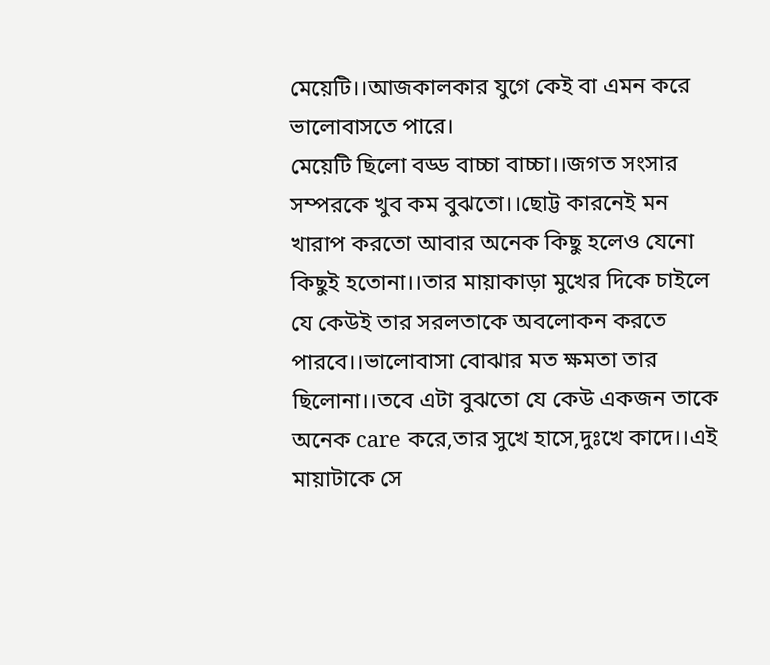মেয়েটি।।আজকালকার যুগে কেই বা এমন করে ভালোবাসতে পারে।
মেয়েটি ছিলো বড্ড বাচ্চা বাচ্চা।।জগত সংসার সম্পরকে খুব কম বুঝতো।।ছোট্ট কারনেই মন খারাপ করতো আবার অনেক কিছু হলেও যেনো কিছুই হতোনা।।তার মায়াকাড়া মুখের দিকে চাইলে যে কেউই তার সরলতাকে অবলোকন করতে পারবে।।ভালোবাসা বোঝার মত ক্ষমতা তার ছিলোনা।।তবে এটা বুঝতো যে কেউ একজন তাকে অনেক care করে,তার সুখে হাসে,দুঃখে কাদে।।এই মায়াটাকে সে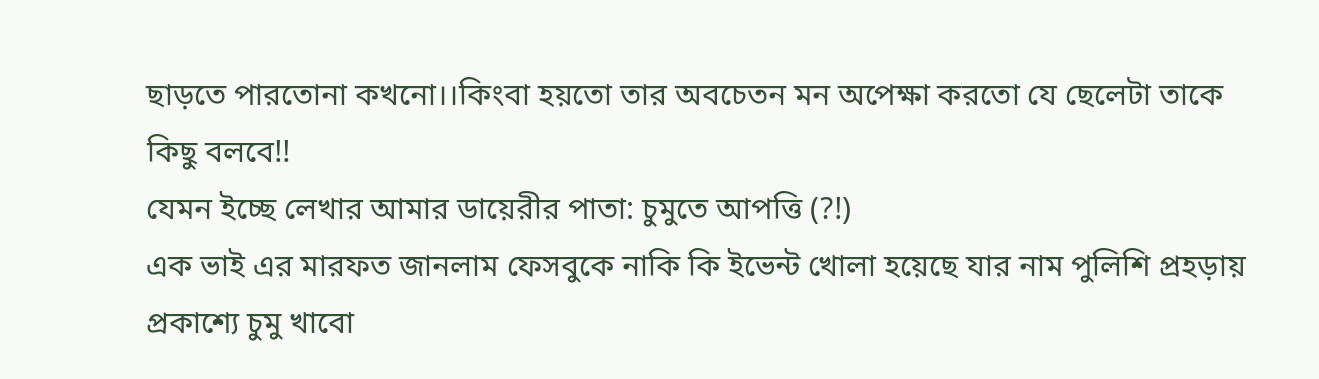ছাড়তে পারতোনা কখনো।।কিংবা হয়তো তার অবচেতন মন অপেক্ষা করতো যে ছেলেটা তাকে কিছু বলবে!!
যেমন ইচ্ছে লেখার আমার ডায়েরীর পাতা: চুমুতে আপত্তি (?!)
এক ভাই এর মারফত জানলাম ফেসবুকে নাকি কি ইভেন্ট খোলা হয়েছে যার নাম পুলিশি প্রহড়ায় প্রকাশ্যে চুমু খাবো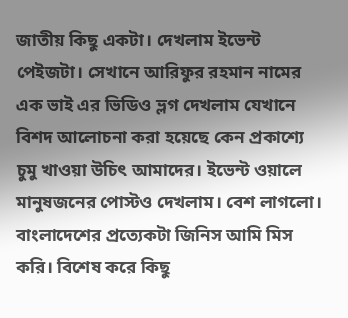জাতীয় কিছু একটা। দেখলাম ইভেন্ট পেইজটা। সেখানে আরিফুর রহমান নামের এক ভাই এর ভিডিও ভ্লগ দেখলাম যেখানে বিশদ আলোচনা করা হয়েছে কেন প্রকাশ্যে চুমু খাওয়া উচিৎ আমাদের। ইভেন্ট ওয়ালে মানুষজনের পোস্টও দেখলাম। বেশ লাগলো।
বাংলাদেশের প্রত্যেকটা জিনিস আমি মিস করি। বিশেষ করে কিছু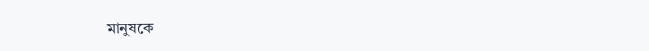মানুষকে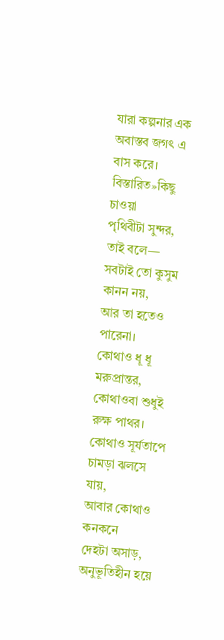যারা কল্পনার এক অবাস্তব জগৎ এ বাস করে।
বিস্তারিত»কিছু চাওয়া
পৃথিবীটা সুন্দর, তাই বলে—
সবটাই তো কুসুম কানন নয়,
আর তা হতেও পারেনা।
কোথাও ধূ ধূ মরুপ্রান্তর,
কোথাওবা শুধুই রুক্ষ পাথর।
কোথাও সূর্যতাপে চামড়া ঝলসে যায়,
আবার কোথাও কনকনে
দেহটা অসাড়, অনুভূতিহীন হয়ে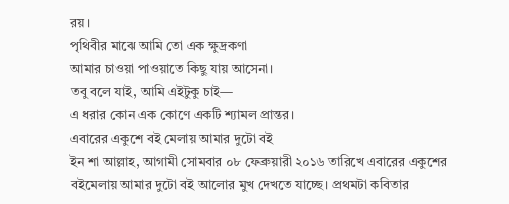রয়।
পৃথিবীর মাঝে আমি তো এক ক্ষুদ্রকণা
আমার চাওয়া পাওয়াতে কিছু যায় আসেনা।
তবু বলে যাই, আমি এইটুকু চাই—
এ ধরার কোন এক কোণে একটি শ্যামল প্রান্তর।
এবারের একুশে বই মেলায় আমার দুটো বই
ইন শা আল্লাহ, আগামী সোমবার ০৮ ফেব্রুয়ারী ২০১৬ তারিখে এবারের একুশের বইমেলায় আমার দুটো বই আলোর মুখ দেখতে যাচ্ছে। প্রথমটা কবিতার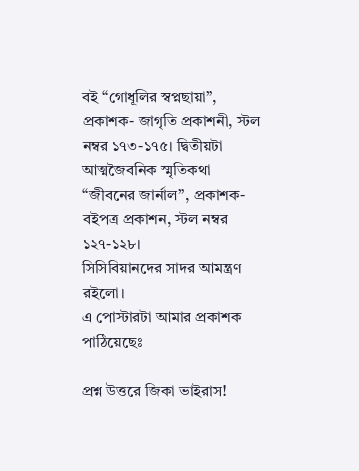বই “গোধূলির স্বপ্নছায়া”, প্রকাশক- জাগৃতি প্রকাশনী, স্টল নম্বর ১৭৩-১৭৫। দ্বিতীয়টা আত্মজৈবনিক স্মৃতিকথা “জীবনের জার্নাল”, প্রকাশক- বইপত্র প্রকাশন, স্টল নম্বর ১২৭-১২৮।
সিসিবিয়ানদের সাদর আমন্ত্রণ রইলো।
এ পোস্টারটা আমার প্রকাশক পাঠিয়েছেঃ

প্রশ্ন উত্তরে জিকা ভাইরাস!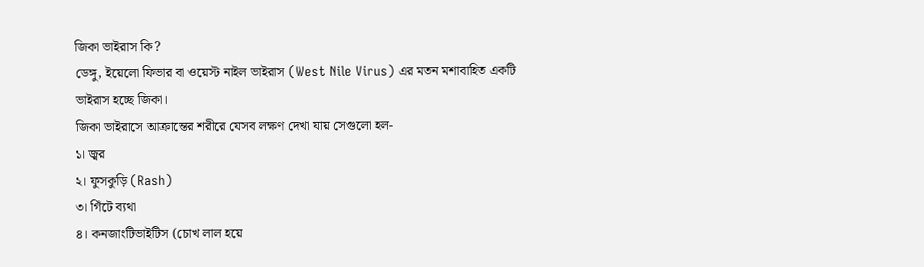জিকা ভাইরাস কি?
ডেঙ্গু, ইয়েলো ফিভার বা ওয়েস্ট নাইল ভাইরাস (West Nile Virus) এর মতন মশাবাহিত একটি ভাইরাস হচ্ছে জিকা।
জিকা ভাইরাসে আক্রান্তের শরীরে যেসব লক্ষণ দেখা যায় সেগুলো হল-
১। জ্বর
২। ফুসকুড়ি (Rash)
৩। গিঁটে ব্যথা
৪। কনজাংটিভাইটিস (চোখ লাল হয়ে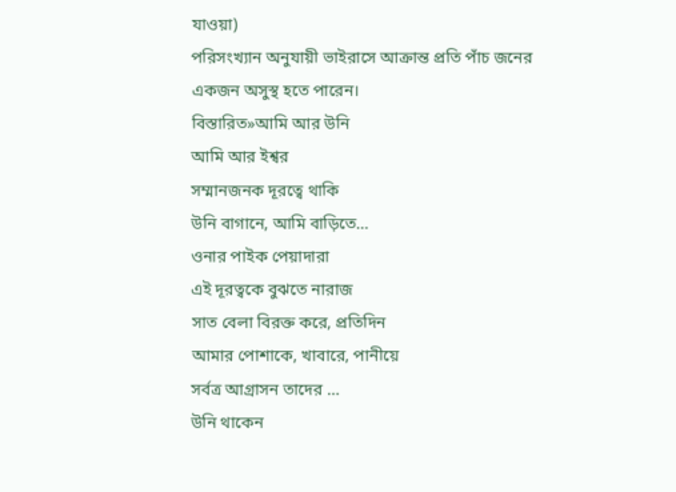যাওয়া)
পরিসংখ্যান অনুযায়ী ভাইরাসে আক্রান্ত প্রতি পাঁচ জনের একজন অসুস্থ হতে পারেন।
বিস্তারিত»আমি আর উনি
আমি আর ইশ্বর
সম্মানজনক দূরত্বে থাকি
উনি বাগানে, আমি বাড়িতে…
ওনার পাইক পেয়াদারা
এই দূরত্বকে বুঝতে নারাজ
সাত বেলা বিরক্ত করে, প্রতিদিন
আমার পোশাকে, খাবারে, পানীয়ে
সর্বত্র আগ্রাসন তাদের …
উনি থাকেন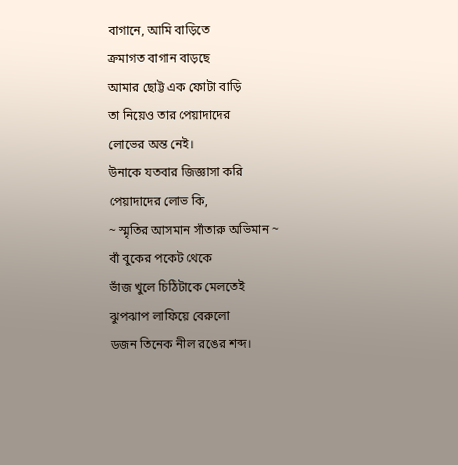বাগানে, আমি বাড়িতে
ক্রমাগত বাগান বাড়ছে
আমার ছোট্ট এক ফোটা বাড়ি
তা নিয়েও তার পেয়াদাদের
লোভের অন্ত নেই।
উনাকে যতবার জিজ্ঞাসা করি
পেয়াদাদের লোভ কি,
~ স্মৃতির আসমান সাঁতারু অভিমান ~
বাঁ বুকের পকেট থেকে
ভাঁজ খুলে চিঠিটাকে মেলতেই
ঝুপঝাপ লাফিয়ে বেরুলো
ডজন তিনেক নীল রঙের শব্দ।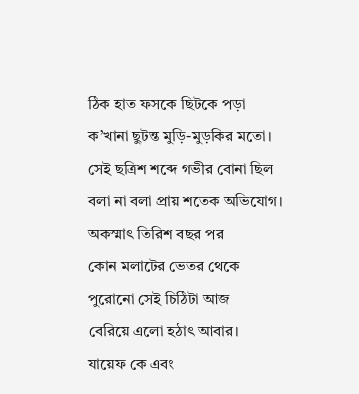ঠিক হাত ফসকে ছিটকে পড়া
ক’খানা ছুটন্ত মুড়ি-মুড়কির মতো।
সেই ছত্রিশ শব্দে গভীর বোনা ছিল
বলা না বলা প্রায় শতেক অভিযোগ।
অকস্মাৎ তিরিশ বছর পর
কোন মলাটের ভেতর থেকে
পুরোনো সেই চিঠিটা আজ
বেরিয়ে এলো হঠাৎ আবার।
যায়েফ কে এবং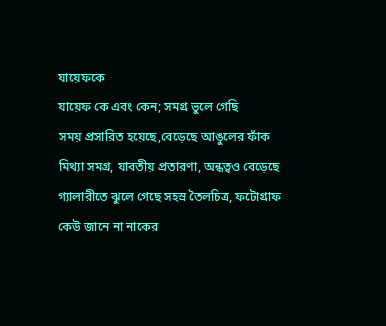যায়েফকে
যায়েফ কে এবং কেন; সমগ্র ভুলে গেছি
সময় প্রসারিত হয়েছে,বেড়েছে আঙুলের ফাঁক
মিথ্যা সমগ্র, যাবতীয় প্রতারণা, অন্ধত্বও বেড়েছে
গ্যালারীতে ঝুলে গেছে সহস্র তৈলচিত্র, ফটোগ্রাফ
কেউ জানে না নাকের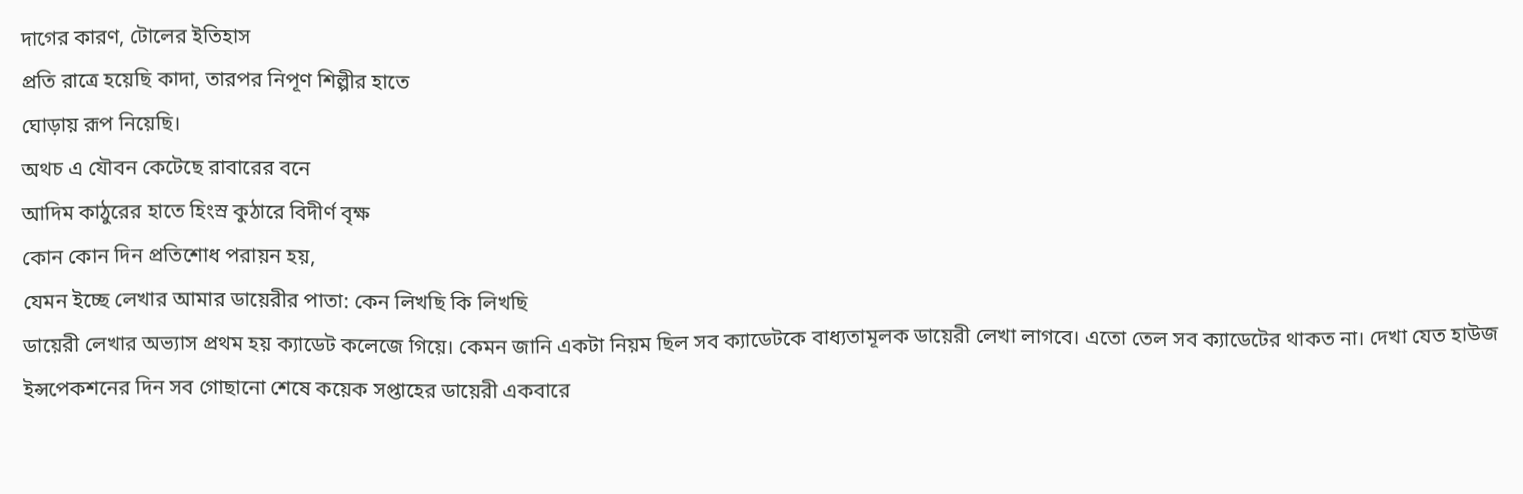দাগের কারণ, টোলের ইতিহাস
প্রতি রাত্রে হয়েছি কাদা, তারপর নিপূণ শিল্পীর হাতে
ঘোড়ায় রূপ নিয়েছি।
অথচ এ যৌবন কেটেছে রাবারের বনে
আদিম কাঠুরের হাতে হিংস্র কুঠারে বিদীর্ণ বৃক্ষ
কোন কোন দিন প্রতিশোধ পরায়ন হয়,
যেমন ইচ্ছে লেখার আমার ডায়েরীর পাতা: কেন লিখছি কি লিখছি
ডায়েরী লেখার অভ্যাস প্রথম হয় ক্যাডেট কলেজে গিয়ে। কেমন জানি একটা নিয়ম ছিল সব ক্যাডেটকে বাধ্যতামূলক ডায়েরী লেখা লাগবে। এতো তেল সব ক্যাডেটের থাকত না। দেখা যেত হাউজ ইন্সপেকশনের দিন সব গোছানো শেষে কয়েক সপ্তাহের ডায়েরী একবারে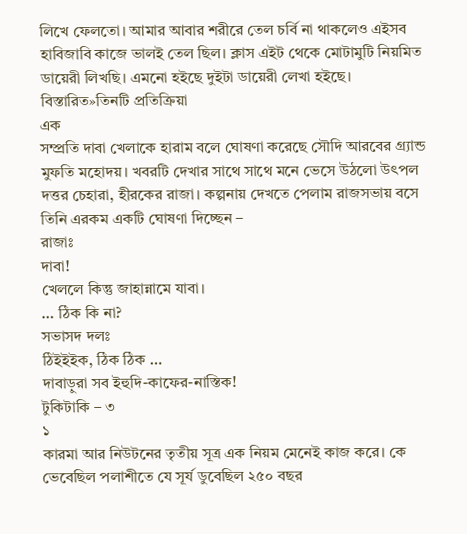লিখে ফেলতো। আমার আবার শরীরে তেল চর্বি না থাকলেও এইসব হাবিজাবি কাজে ভালই তেল ছিল। ক্লাস এইট থেকে মোটামুটি নিয়মিত ডায়েরী লিখছি। এমনো হইছে দুইটা ডায়েরী লেখা হইছে।
বিস্তারিত»তিনটি প্রতিক্রিয়া
এক
সম্প্রতি দাবা খেলাকে হারাম বলে ঘোষণা করেছে সৌদি আরবের গ্র্যান্ড মুফতি মহোদয়। খবরটি দেখার সাথে সাথে মনে ভেসে উঠলো উৎপল দত্তর চেহারা, হীরকের রাজা। কল্পনায় দেখতে পেলাম রাজসভায় বসে তিনি এরকম একটি ঘোষণা দিচ্ছেন –
রাজাঃ
দাবা!
খেললে কিন্তু জাহান্নামে যাবা।
… ঠিক কি না?
সভাসদ দলঃ
ঠিইইইক, ঠিক ঠিক …
দাবাড়ুরা সব ইহুদি-কাফের-নাস্তিক!
টুকিটাকি – ৩
১
কারমা আর নিউটনের তৃতীয় সূত্র এক নিয়ম মেনেই কাজ করে। কে ভেবেছিল পলাশীতে যে সূর্য ডুবেছিল ২৫০ বছর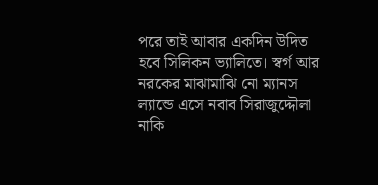পরে তাই আবার একদিন উদিত হবে সিলিকন ভ্যালিতে। স্বর্গ আর নরকের মাঝামাঝি নো ম্যানস ল্যান্ডে এসে নবাব সিরাজুদ্দৌলা নাকি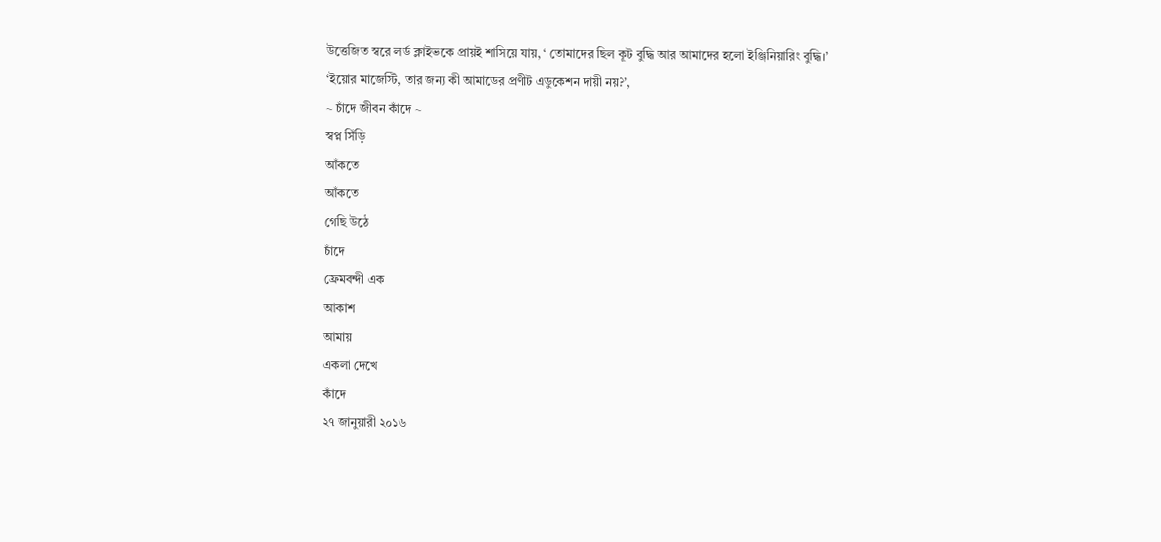উত্তেজিত স্বরে লর্ড ক্লাইভকে প্রায়ই শাসিয়ে যায়, ‘ তোমাদের ছিল কূট বুদ্ধি আর আমাদের হলো ইঞ্জিনিয়ারিং বুদ্ধি।’
‘ইয়োর মাজেস্টি, তার জন্য কী আমাডের প্রণীট এডুকেশন দায়ী নয়?’,
~ চাঁদে জীবন কাঁদে ~
স্বপ্ন সিঁড়ি
আঁকতে
আঁকতে
গেছি উঠে
চাঁদে
ফ্রেমবন্দী এক
আকাশ
আমায়
একলা দেখে
কাঁদে
২৭ জানুয়ারী ২০১৬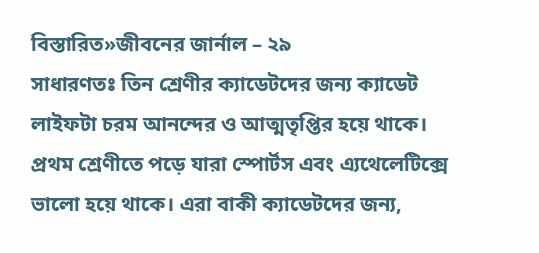বিস্তারিত»জীবনের জার্নাল – ২৯
সাধারণতঃ তিন শ্রেণীর ক্যাডেটদের জন্য ক্যাডেট লাইফটা চরম আনন্দের ও আত্মতৃপ্তির হয়ে থাকে। প্রথম শ্রেণীতে পড়ে যারা স্পোর্টস এবং এ্যথেলেটিক্সে ভালো হয়ে থাকে। এরা বাকী ক্যাডেটদের জন্য,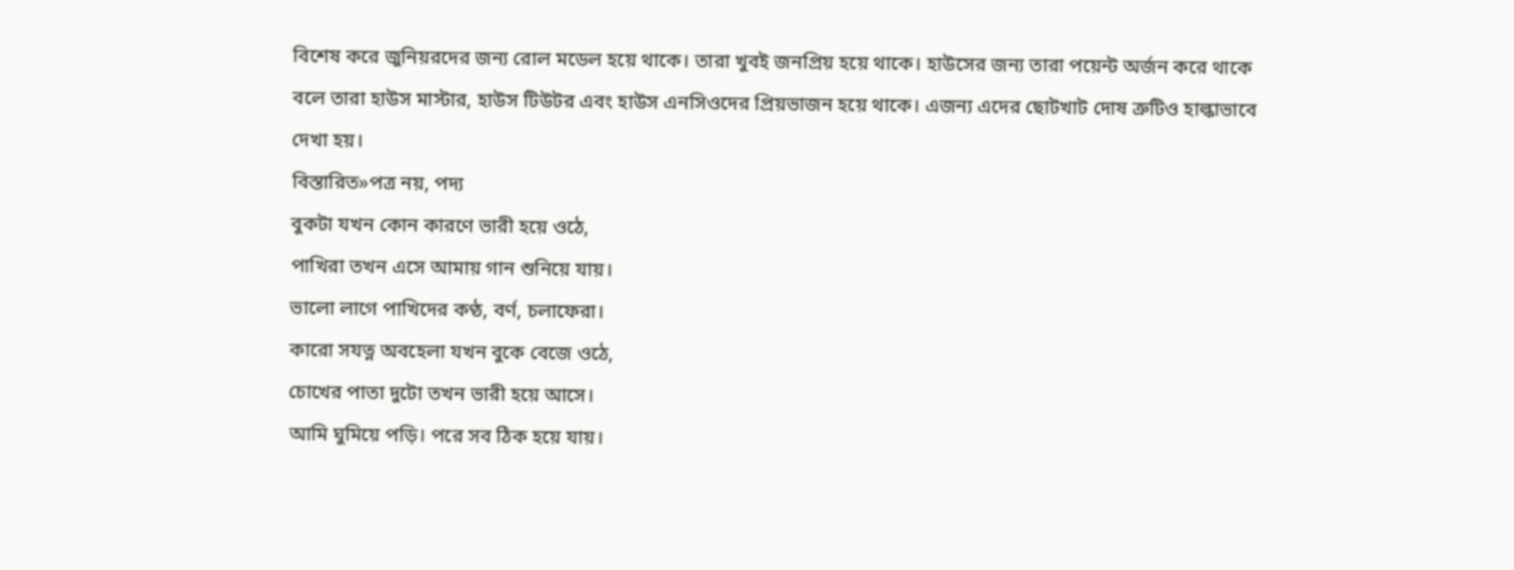বিশেষ করে জুনিয়রদের জন্য রোল মডেল হয়ে থাকে। তারা খুবই জনপ্রিয় হয়ে থাকে। হাউসের জন্য তারা পয়েন্ট অর্জন করে থাকে বলে তারা হাউস মাস্টার, হাউস টিউটর এবং হাউস এনসিওদের প্রিয়ভাজন হয়ে থাকে। এজন্য এদের ছোটখাট দোষ ত্রুটিও হাল্কাভাবে দেখা হয়।
বিস্তারিত»পত্র নয়, পদ্য
বুকটা যখন কোন কারণে ভারী হয়ে ওঠে,
পাখিরা তখন এসে আমায় গান শুনিয়ে যায়।
ভালো লাগে পাখিদের কণ্ঠ, বর্ণ, চলাফেরা।
কারো সযত্ন অবহেলা যখন বুকে বেজে ওঠে,
চোখের পাতা দুটো তখন ভারী হয়ে আসে।
আমি ঘুমিয়ে পড়ি। পরে সব ঠিক হয়ে যায়।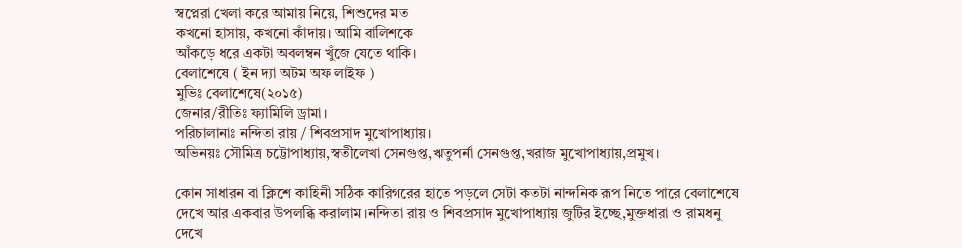স্বপ্নেরা খেলা করে আমায় নিয়ে, শিশুদের মত
কখনো হাসায়, কখনো কাঁদায়। আমি বালিশকে
আঁকড়ে ধরে একটা অবলম্বন খুঁজে যেতে থাকি।
বেলাশেষে ( ইন দ্যা অটম অফ লাইফ )
মুভিঃ বেলাশেষে(২০১৫)
জেনার/রীতিঃ ফ্যামিলি ড্রামা।
পরিচালানাঃ নন্দিতা রায় / শিবপ্রসাদ মুখোপাধ্যায়।
অভিনয়ঃ সৌমিত্র চট্টোপাধ্যায়,স্বতীলেখা সেনগুপ্ত,ঋতুপর্না সেনগুপ্ত,খরাজ মুখোপাধ্যায়,প্রমুখ।

কোন সাধারন বা ক্লিশে কাহিনী সঠিক কারিগরের হাতে পড়লে সেটা কতটা নান্দনিক রূপ নিতে পারে বেলাশেষে দেখে আর একবার উপলব্ধি করালাম।নন্দিতা রায় ও শিবপ্রসাদ মুখোপাধ্যায় জুটির ইচ্ছে,মুক্তধারা ও রামধনু দেখে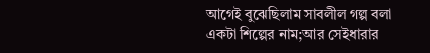আগেই বুঝেছিলাম সাবলীল গল্প বলা একটা শিল্পের নাম;আর সেইধারার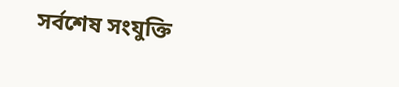সর্বশেষ সংযুক্তি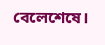বেলেশেষে।